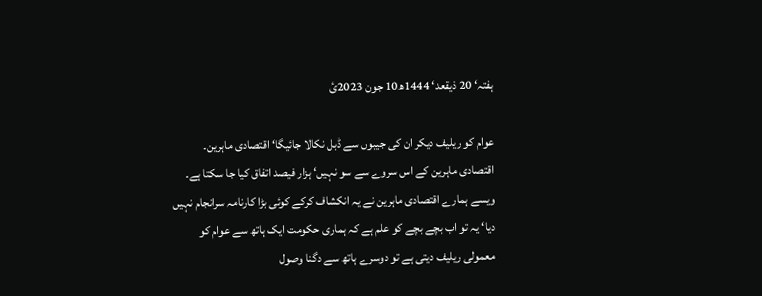ہفتہ‘ 20 ذیقعد‘ 1444ھ10 جون 2023ئ

عوام کو ریلیف دیکر ان کی جیبوں سے ڈبل نکالا جائیگا‘ اقتصادی ماہرین۔
اقتصادی ماہرین کے اس سروے سے سو نہیں‘ ہزار فیصد اتفاق کیا جا سکتا ہے۔ ویسے ہمارے اقتصادی ماہرین نے یہ انکشاف کرکے کوئی بڑا کارنامہ سرانجام نہیں دیا‘ یہ تو اب بچے بچے کو علم ہے کہ ہماری حکومت ایک ہاتھ سے عوام کو معمولی ریلیف دیتی ہے تو دوسرے ہاتھ سے دگنا وصول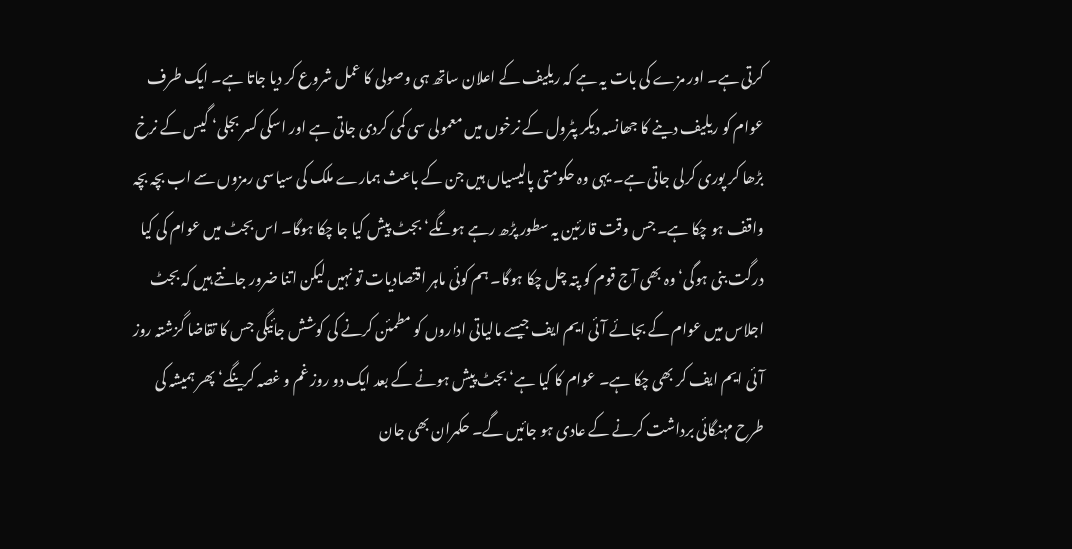کرتی ہے۔ اور مزے کی بات یہ ہے کہ ریلیف کے اعلان ساتھ ہی وصولی کا عمل شروع کر دیا جاتا ہے۔ ایک طرف عوام کو ریلیف دینے کا جھانسہ دیکر پٹرول کے نرخوں میں معمولی سی کمی کردی جاتی ہے اور اسکی کسر بجلی‘ گیس کے نرخ بڑھا کر پوری کرلی جاتی ہے۔ یہی وہ حکومتی پالیسیاں ہیں جن کے باعث ہمارے ملک کی سیاسی رمزوں سے اب بچہ بچہ واقف ہو چکا ہے۔ جس وقت قارئین یہ سطور پڑھ رہے ہونگے‘ بجٹ پیش کیا جا چکا ہوگا۔ اس بجٹ میں عوام کی کیا درگت بنی ہوگی‘ وہ بھی آج قوم کو پتہ چل چکا ہوگا۔ ہم کوئی ماہر اقتصادیات تو نہیں لیکن اتنا ضرور جانتے ہیں کہ بجٹ اجلاس میں عوام کے بجائے آئی ایم ایف جیسے مالیاتی اداروں کو مطمئن کرنے کی کوشش جائیگی جس کا تقاضا گزشتہ روز آئی ایم ایف کر بھی چکا ہے۔ عوام کا کیا ہے‘ بجٹ پیش ہونے کے بعد ایک دو روز غم و غصہ کرینگے‘ پھر ہمیشہ کی طرح مہنگائی برداشت کرنے کے عادی ہو جائیں گے۔ حکمران بھی جان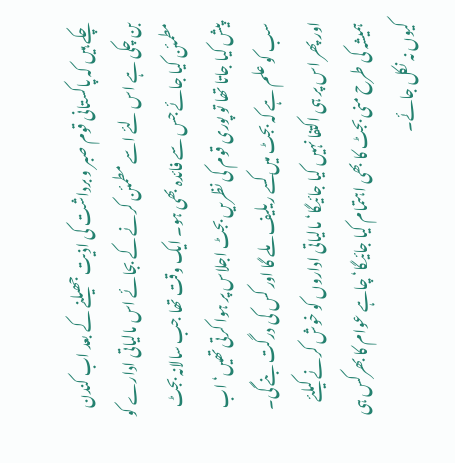چکے ہیں کہ پاکستانی قوم صبر و برداشت کی اذیت جھیلنے کے بعد اب کندن بن چکی ہے اس لئے اسے مطمئن کرنے کے بجائے اس مالیاتی ادارے کو مطمئن کیا جائے جس سے فائدہ بھی ہو۔ ایک وقت تھا جب سالانہ بجٹ پیش کیا جاتا تھا تو پوری قوم کی نظریں بجٹ اجلاس پر ہوا کرتی تھیں‘ اب سب کو علم ہے کہ بجٹ میں کسے ریلیف ملے گا اور کس کی درگت بنے گی۔ اور پھر اس پر ہی اکتفا نہیں کیا جائیگا‘ مالیاتی اداروں کو خوش کرنے کیلئے ہمیشہ کی طرح منی بجٹ کا بھی اہتمام کیا جائیگا‘ چاہے عوام کا بھرکس ہی کیوں نہ نکل جائے۔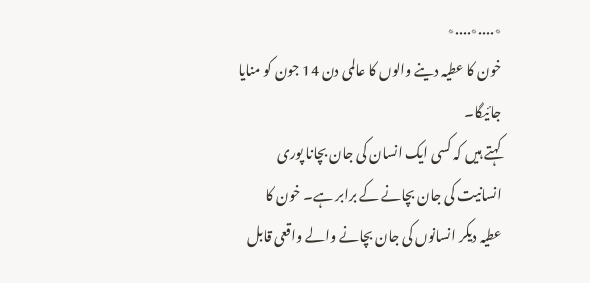٭....٭....٭
خون کا عطیہ دینے والوں کا عالمی دن 14 جون کو منایا جائیگا۔
کہتے ہیں کہ کسی ایک انسان کی جان بچانا پوری انسانیت کی جان بچانے کے برابر ہے۔ خون کا عطیہ دیکر انسانوں کی جان بچانے والے واقعی قابل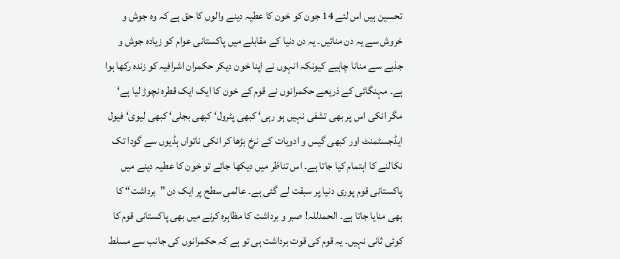تحسین ہیں اس لئے 14 جون کو خون کا عطیہ دینے والوں کا حق ہے کہ وہ جوش و خروش سے یہ دن منائیں۔ یہ دن دنیا کے مقابلے میں پاکستانی عوام کو زیادہ جوش و جذبے سے منانا چاہیے کیونکہ انہوں نے اپنا خون دیکر حکمران اشرافیہ کو زندہ رکھا ہوا ہے۔ مہنگائی کے ذریعے حکمرانوں نے قوم کے خون کا ایک ایک قطرہ نچوڑ لیا ہے‘ مگر انکی اس پر بھی تشفی نہیں ہو رہی‘ کبھی پٹرول‘ کبھی بجلی‘ کبھی لیوی‘ فیول ایڈجسٹمنٹ اور کبھی گیس و ادویات کے نرخ بڑھا کر انکی ناتواں ہڈیوں سے گودا تک نکالنے کا اہتمام کیا جاتا ہے۔ اس تناظر میں دیکھا جائے تو خون کا عطیہ دینے میں پاکستانی قوم پوری دنیا پر سبقت لے گئی ہے۔ عالمی سطح پر ایک دن ”برداشت“ کا بھی منایا جاتا ہے۔ الحمدللہ! صبر و برداشت کا مظاہرہ کرنے میں بھی پاکستانی قوم کا کوئی ثانی نہیں۔ یہ قوم کی قوت برداشت ہی تو ہے کہ حکمرانوں کی جانب سے مسلط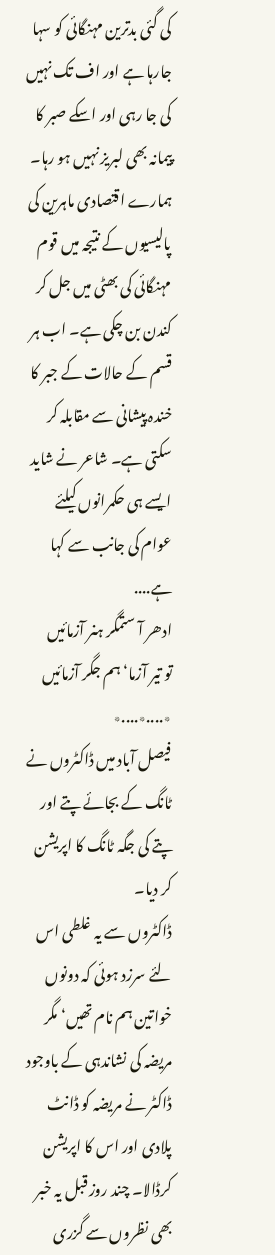کی گئی بدترین مہنگائی کو سہا جارہا ہے اور اف تک نہیں کی جا رہی اور اسکے صبر کا پیمانہ بھی لبریز نہیں ہو رہا۔ ہمارے اقتصادی ماہرین کی پالیسیوں کے نتیجہ میں قوم مہنگائی کی بھٹی میں جل کر کندن بن چکی ہے۔ اب ہر قسم کے حالات کے جبر کا خندہ پیشانی سے مقابلہ کر سکتی ہے۔ شاعر نے شاید ایسے ہی حکمرانوں کیلئے عوام کی جانب سے کہا ہے....
ادھر آ ستمگر ہنر آزمائیں
تو تیر آزما‘ ہم جگر آزمائیں
٭....٭....٭
فیصل آباد میں ڈاکٹروں نے ٹانگ کے بجائے پتے اور پتے کی جگہ ٹانگ کا اپریشن کر دیا۔
ڈاکٹروں سے یہ غلطی اس لئے سرزد ہوئی کہ دونوں خواتین ہم نام تھیں‘ مگر مریضہ کی نشاندہی کے باوجود ڈاکٹر نے مریضہ کو ڈانٹ پلادی اور اس کا اپریشن کرڈالا۔ چند روز قبل یہ خبر بھی نظروں سے گزری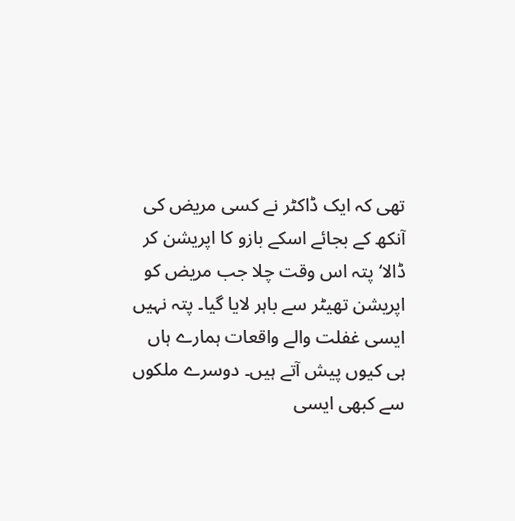تھی کہ ایک ڈاکٹر نے کسی مریض کی آنکھ کے بجائے اسکے بازو کا اپریشن کر ڈالا‘ پتہ اس وقت چلا جب مریض کو اپریشن تھیٹر سے باہر لایا گیا۔ پتہ نہیں ایسی غفلت والے واقعات ہمارے ہاں ہی کیوں پیش آتے ہیں۔ دوسرے ملکوں سے کبھی ایسی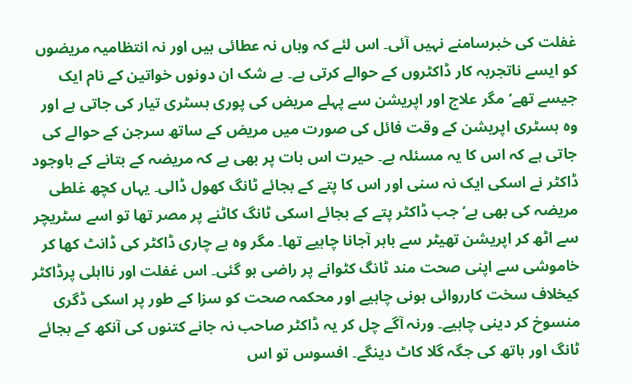غفلت کی خبرسامنے نہیں آئی۔ اس لئے کہ وہاں نہ عطائی ہیں اور نہ انتظامیہ مریضوں کو ایسے ناتجربہ کار ڈاکٹروں کے حوالے کرتی ہے۔ بے شک ان دونوں خواتین کے نام ایک جیسے تھے‘ مگر علاج اور اپریشن سے پہلے مریض کی پوری ہسٹری تیار کی جاتی ہے اور وہ ہسٹری اپریشن کے وقت فائل کی صورت میں مریض کے ساتھ سرجن کے حوالے کی جاتی ہے کہ اس کا یہ مسئلہ ہے۔ حیرت اس بات پر بھی ہے کہ مریضہ کے بتانے کے باوجود ڈاکٹر نے اسکی ایک نہ سنی اور اس کا پتے کے بجائے ٹانگ کھول ڈالی۔ یہاں کچھ غلطی مریضہ کی بھی ہے‘ جب ڈاکٹر پتے کے بجائے اسکی ٹانگ کاٹنے پر مصر تھا تو اسے سٹریچر سے اٹھ کر اپریشن تھیٹر سے باہر آجانا چاہیے تھا۔ مگر وہ بے چاری ڈاکٹر کی ڈانٹ کھا کر خاموشی سے اپنی صحت مند ٹانگ کٹوانے پر راضی ہو گئی۔ اس غفلت اور نااہلی پرڈاکٹر کیخلاف سخت کارروائی ہونی چاہیے اور محکمہ صحت کو سزا کے طور پر اسکی ڈگری منسوخ کر دینی چاہیے۔ ورنہ آگے چل کر یہ ڈاکٹر صاحب نہ جانے کتنوں کی آنکھ کے بجائے ٹانگ اور ہاتھ کی جگہ گلا کاٹ دینگے۔ افسوس تو اس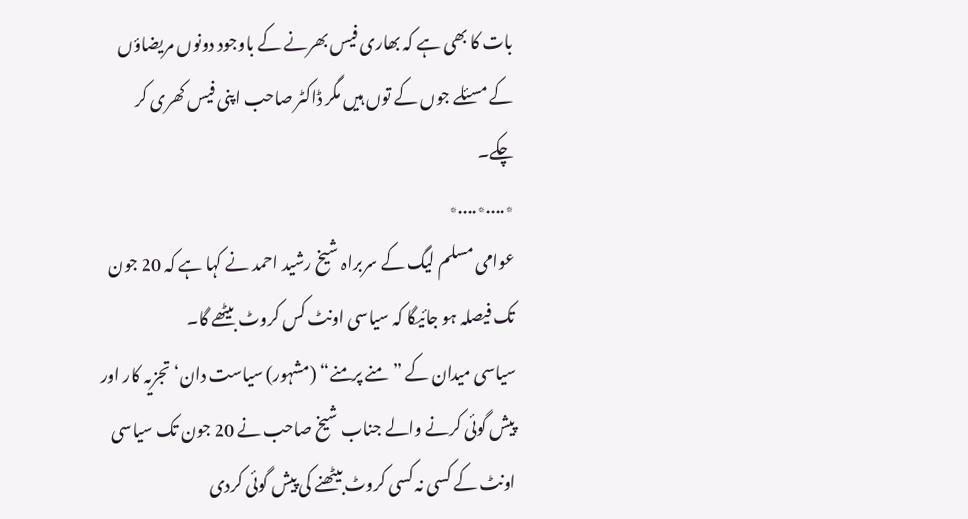بات کا بھی ہے کہ بھاری فیس بھرنے کے باوجود دونوں مریضاؤں کے مسئلے جوں کے توں ہیں مگر ڈاکٹر صاحب اپنی فیس کھری کر چکے۔
٭....٭....٭
عوامی مسلم لیگ کے سربراہ شیخ رشید احمد نے کہا ہے کہ 20 جون تک فیصلہ ہو جائیگا کہ سیاسی اونٹ کس کروٹ بیٹھے گا۔
سیاسی میدان کے ”منے پرمنے“ (مشہور) سیاست دان‘ تجزیہ کار اور پیش گوئی کرنے والے جناب شیخ صاحب نے 20 جون تک سیاسی اونٹ کے کسی نہ کسی کروٹ بیٹھنے کی پیش گوئی کردی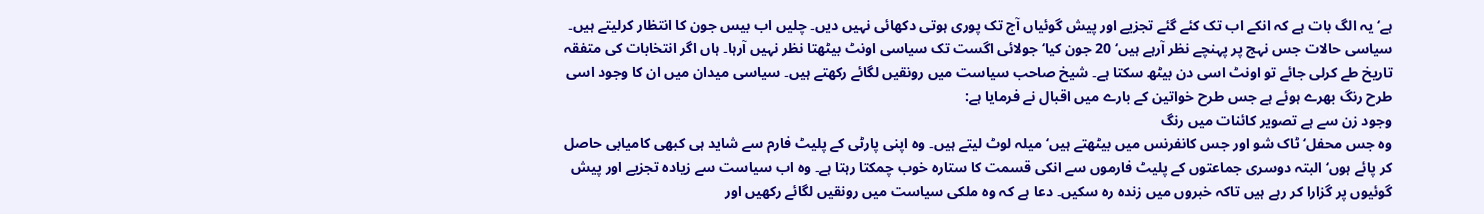ہے‘ یہ الگ بات ہے کہ انکے اب تک کئے گئے تجزیے اور پیش گوئیاں آج تک پوری ہوتی دکھائی نہیں دیں۔ چلیں اب بیس جون کا انتظار کرلیتے ہیں۔ سیاسی حالات جس نہج پر پہنچے نظر آرہے ہیں‘ 20 جون کیا‘ جولائی اگست تک سیاسی اونٹ بیٹھتا نظر نہیں آرہا۔ ہاں اگر انتخابات کی متفقہ تاریخ طے کرلی جائے تو اونٹ اسی دن بیٹھ سکتا ہے۔ شیخ صاحب سیاست میں رونقیں لگائے رکھتے ہیں۔ سیاسی میدان میں ان کا وجود اسی طرح رنگ بھرے ہوئے ہے جس طرح خواتین کے بارے میں اقبال نے فرمایا ہے:
وجود زن سے ہے تصویر کائنات میں رنگ
وہ جس محفل‘ ٹاک شو اور جس کانفرنس میں بیٹھتے ہیں‘ میلہ لوٹ لیتے ہیں۔ وہ اپنی پارٹی کے پلیٹ فارم سے شاید ہی کبھی کامیابی حاصل کر پائے ہوں‘ البتہ دوسری جماعتوں کے پلیٹ فارموں سے انکی قسمت کا ستارہ خوب چمکتا رہتا ہے۔ وہ اب سیاست سے زیادہ تجزیے اور پیش گوئیوں پر گزارا کر رہے ہیں تاکہ خبروں میں زندہ رہ سکیں۔ دعا ہے کہ وہ ملکی سیاست میں رونقیں لگائے رکھیں اور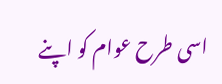اسی طرح عوام کو اپنے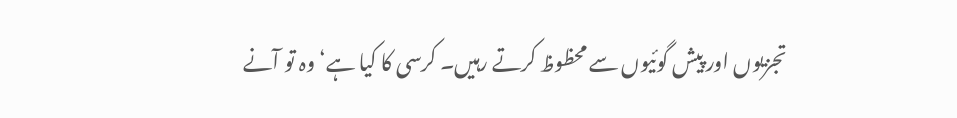تجزیوں اور پیش گوئیوں سے محظوظ کرتے رہیں۔ کرسی کا کیا ہے‘ وہ تو آنے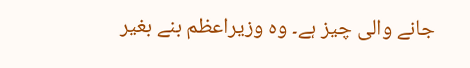جانے والی چیز ہے۔ وہ وزیراعظم بنے بغیر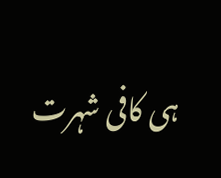ہی کافی شہرت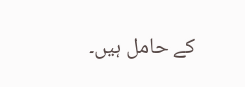کے حامل ہیں۔